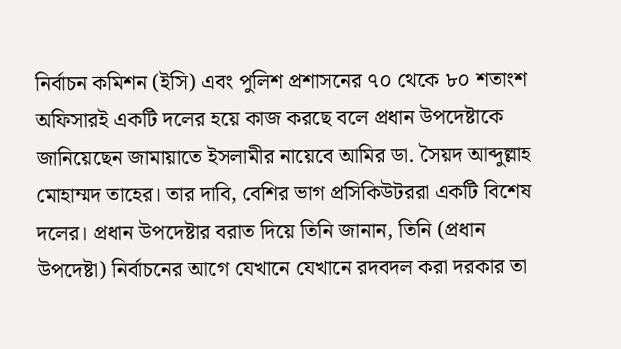নির্বাচন কমিশন (ইসি) এবং পুলিশ প্রশাসনের ৭০ থেকে ৮০ শতাংশ অফিসারই একটি দলের হয়ে কাজ করছে বলে প্রধান উপদেষ্টাকে জানিয়েছেন জামায়াতে ইসলামীর নায়েবে আমির ডা. সৈয়দ আব্দুল্লাহ মোহাম্মদ তাহের। তার দাবি, বেশির ভাগ প্রসিকিউটররা একটি বিশেষ দলের। প্রধান উপদেষ্টার বরাত দিয়ে তিনি জানান, তিনি (প্রধান উপদেষ্টা) নির্বাচনের আগে যেখানে যেখানে রদবদল করা দরকার তা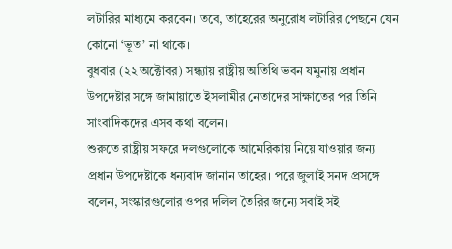লটারির মাধ্যমে করবেন। তবে, তাহেরের অনুরোধ লটারির পেছনে যেন কোনো ‘ভূত’ না থাকে।
বুধবার (২২ অক্টোবর) সন্ধ্যায় রাষ্ট্রীয় অতিথি ভবন যমুনায় প্রধান উপদেষ্টার সঙ্গে জামায়াতে ইসলামীর নেতাদের সাক্ষাতের পর তিনি সাংবাদিকদের এসব কথা বলেন।
শুরুতে রাষ্ট্রীয় সফরে দলগুলোকে আমেরিকায় নিয়ে যাওয়ার জন্য প্রধান উপদেষ্টাকে ধন্যবাদ জানান তাহের। পরে জুলাই সনদ প্রসঙ্গে বলেন, সংস্কারগুলোর ওপর দলিল তৈরির জন্যে সবাই সই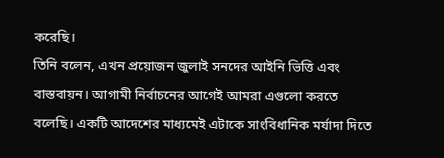করেছি।
তিনি বলেন, এখন প্রয়োজন জুলাই সনদের আইনি ভিত্তি এবং বাস্তবায়ন। আগামী নির্বাচনের আগেই আমরা এগুলো করতে বলেছি। একটি আদেশের মাধ্যমেই এটাকে সাংবিধানিক মর্যাদা দিতে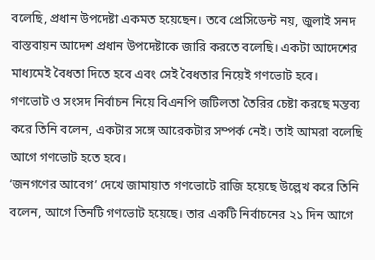বলেছি, প্রধান উপদেষ্টা একমত হয়েছেন। তবে প্রেসিডেন্ট নয়, জুলাই সনদ বাস্তবায়ন আদেশ প্রধান উপদেষ্টাকে জারি করতে বলেছি। একটা আদেশের মাধ্যমেই বৈধতা দিতে হবে এবং সেই বৈধতার নিয়েই গণভোট হবে।
গণভোট ও সংসদ নির্বাচন নিয়ে বিএনপি জটিলতা তৈরির চেষ্টা করছে মন্তব্য করে তিনি বলেন, একটার সঙ্গে আরেকটার সম্পর্ক নেই। তাই আমরা বলেছি আগে গণভোট হতে হবে।
‘জনগণের আবেগ’ দেখে জামায়াত গণভোটে রাজি হয়েছে উল্লেখ করে তিনি বলেন, আগে তিনটি গণভোট হয়েছে। তার একটি নির্বাচনের ২১ দিন আগে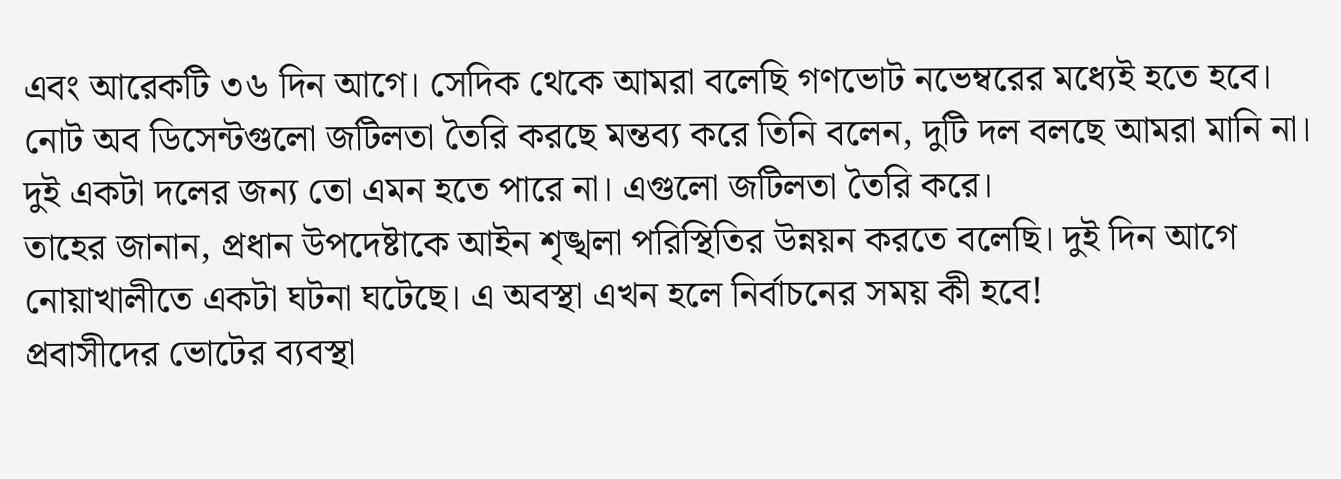এবং আরেকটি ৩৬ দিন আগে। সেদিক থেকে আমরা বলেছি গণভোট নভেম্বরের মধ্যেই হতে হবে।
নোট অব ডিসেন্টগুলো জটিলতা তৈরি করছে মন্তব্য করে তিনি বলেন, দুটি দল বলছে আমরা মানি না। দুই একটা দলের জন্য তো এমন হতে পারে না। এগুলো জটিলতা তৈরি করে।
তাহের জানান, প্রধান উপদেষ্টাকে আইন শৃঙ্খলা পরিস্থিতির উন্নয়ন করতে বলেছি। দুই দিন আগে নোয়াখালীতে একটা ঘটনা ঘটেছে। এ অবস্থা এখন হলে নির্বাচনের সময় কী হবে!
প্রবাসীদের ভোটের ব্যবস্থা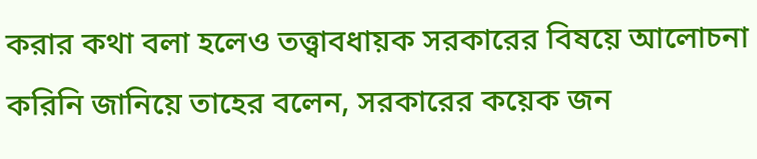করার কথা বলা হলেও তত্ত্বাবধায়ক সরকারের বিষয়ে আলোচনা করিনি জানিয়ে তাহের বলেন, সরকারের কয়েক জন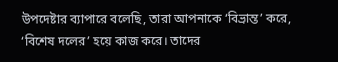উপদেষ্টার ব্যাপারে বলেছি, তারা আপনাকে ‘বিভ্রান্ত’ করে, ‘বিশেষ দলের’ হয়ে কাজ করে। তাদের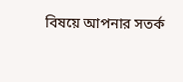বিষয়ে আপনার সতর্ক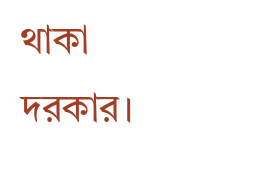থাকা দরকার।